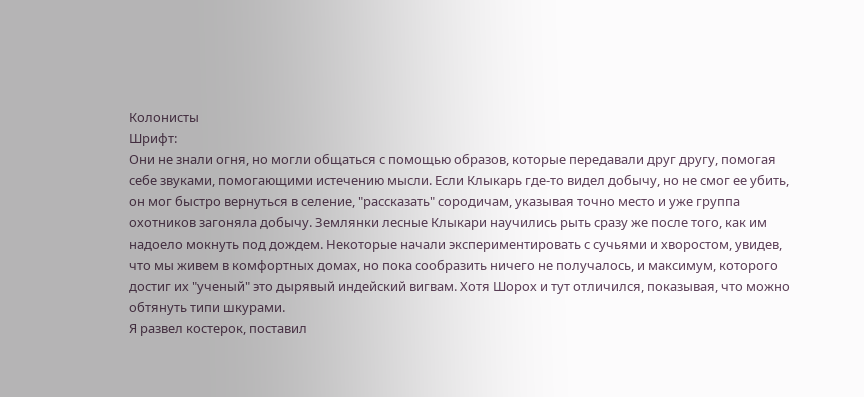Колонисты
Шрифт:
Они не знали огня, но могли общаться с помощью образов, которые передавали друг другу, помогая себе звуками, помогающими истечению мысли. Если Клыкарь где-то видел добычу, но не смог ее убить, он мог быстро вернуться в селение, "рассказать" сородичам, указывая точно место и уже группа охотников загоняла добычу. Землянки лесные Клыкари научились рыть сразу же после того, как им надоело мокнуть под дождем. Некоторые начали экспериментировать с сучьями и хворостом, увидев, что мы живем в комфортных домах, но пока сообразить ничего не получалось, и максимум, которого достиг их "ученый" это дырявый индейский вигвам. Хотя Шорох и тут отличился, показывая, что можно обтянуть типи шкурами.
Я развел костерок, поставил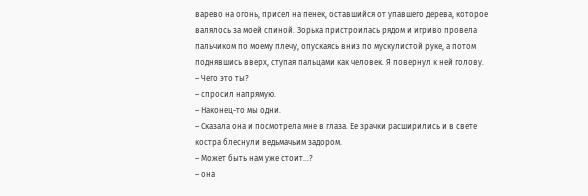варево на огонь, присел на пенек, оставшийся от упавшего дерева, которое валялось за моей спиной. Зорька пристроилась рядом и игриво провела пальчиком по моему плечу, опускаясь вниз по мускулистой руке, а потом поднявшись вверх, ступая пальцами как человек. Я повернул к ней голову.
– Чего это ты?
– спросил напрямую.
– Наконец-то мы одни.
– Сказала она и посмотрела мне в глаза. Ее зрачки расширились и в свете костра блеснули ведьмачьим задором.
– Может быть нам уже стоит...?
– она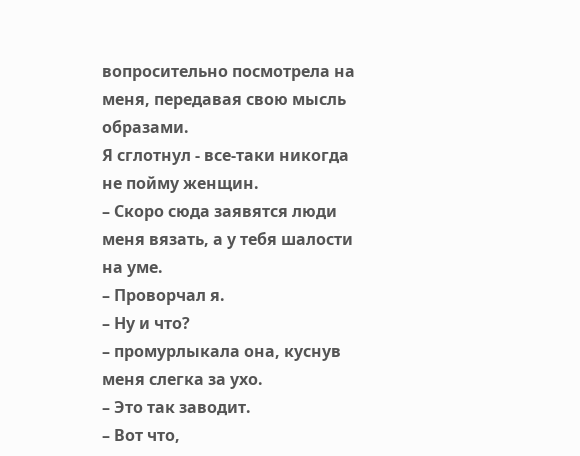вопросительно посмотрела на меня, передавая свою мысль образами.
Я сглотнул - все-таки никогда не пойму женщин.
– Скоро сюда заявятся люди меня вязать, а у тебя шалости на уме.
– Проворчал я.
– Ну и что?
– промурлыкала она, куснув меня слегка за ухо.
– Это так заводит.
– Вот что,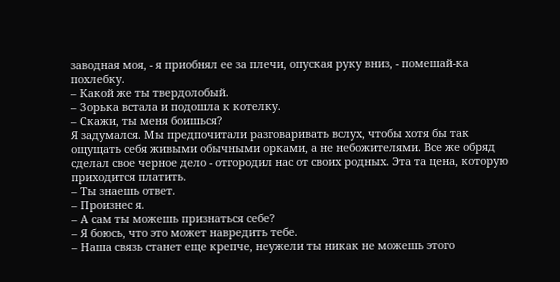заводная моя, - я приобнял ее за плечи, опуская руку вниз, - помешай-ка похлебку.
– Какой же ты твердолобый.
– Зорька встала и подошла к котелку.
– Скажи, ты меня боишься?
Я задумался. Мы предпочитали разговаривать вслух, чтобы хотя бы так ощущать себя живыми обычными орками, а не небожителями. Все же обряд сделал свое черное дело - отгородил нас от своих родных. Эта та цена, которую приходится платить.
– Ты знаешь ответ.
– Произнес я.
– А сам ты можешь признаться себе?
– Я боюсь, что это может навредить тебе.
– Наша связь станет еще крепче, неужели ты никак не можешь этого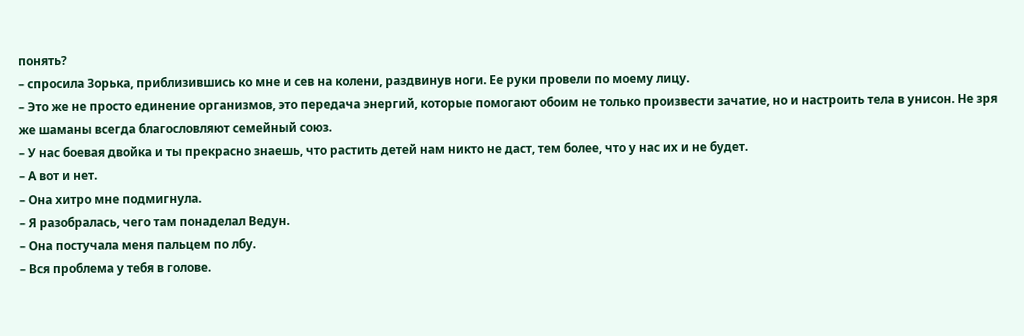понять?
– спросила Зорька, приблизившись ко мне и сев на колени, раздвинув ноги. Ее руки провели по моему лицу.
– Это же не просто единение организмов, это передача энергий, которые помогают обоим не только произвести зачатие, но и настроить тела в унисон. Не зря же шаманы всегда благословляют семейный союз.
– У нас боевая двойка и ты прекрасно знаешь, что растить детей нам никто не даст, тем более, что у нас их и не будет.
– А вот и нет.
– Она хитро мне подмигнула.
– Я разобралась, чего там понаделал Ведун.
– Она постучала меня пальцем по лбу.
– Вся проблема у тебя в голове.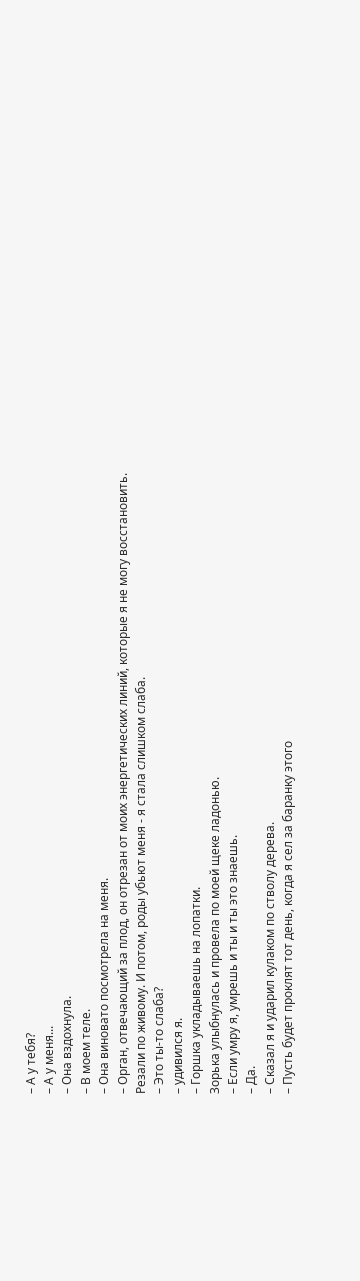– А у тебя?
– А у меня...
– Она вздохнула.
– В моем теле.
– Она виновато посмотрела на меня.
– Орган, отвечающий за плод, он отрезан от моих энергетических линий, которые я не могу восстановить. Резали по живому. И потом, роды убьют меня - я стала слишком слаба.
– Это ты-то слаба?
– удивился я.
– Горшка укладываешь на лопатки.
Зорька улыбнулась и провела по моей щеке ладонью.
– Если умру я, умрешь и ты и ты это знаешь.
– Да.
– Сказал я и ударил кулаком по стволу дерева.
– Пусть будет проклят тот день, когда я сел за баранку этого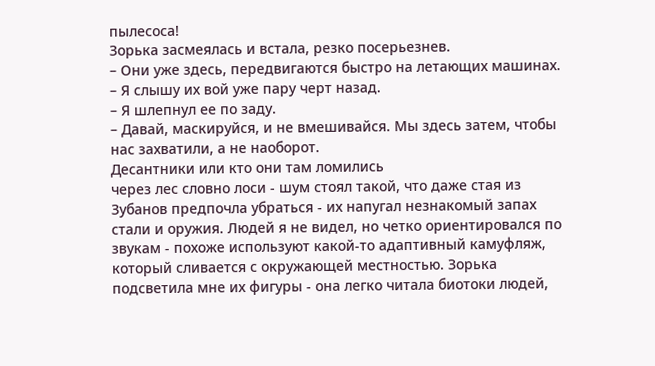пылесоса!
Зорька засмеялась и встала, резко посерьезнев.
– Они уже здесь, передвигаются быстро на летающих машинах.
– Я слышу их вой уже пару черт назад.
– Я шлепнул ее по заду.
– Давай, маскируйся, и не вмешивайся. Мы здесь затем, чтобы нас захватили, а не наоборот.
Десантники или кто они там ломились
через лес словно лоси - шум стоял такой, что даже стая из Зубанов предпочла убраться - их напугал незнакомый запах стали и оружия. Людей я не видел, но четко ориентировался по звукам - похоже используют какой-то адаптивный камуфляж, который сливается с окружающей местностью. Зорька подсветила мне их фигуры - она легко читала биотоки людей,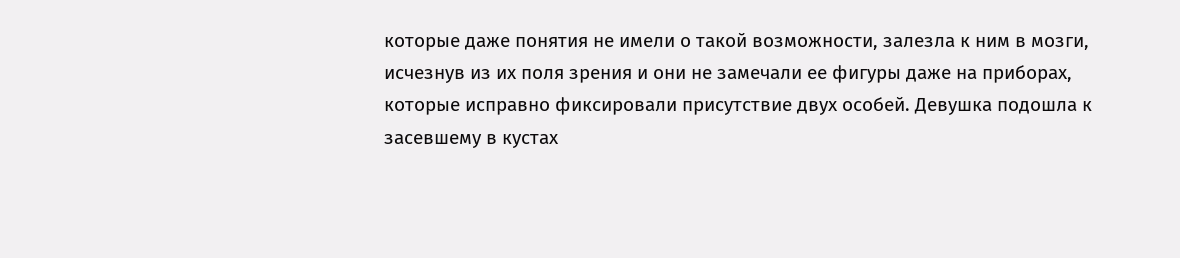которые даже понятия не имели о такой возможности, залезла к ним в мозги, исчезнув из их поля зрения и они не замечали ее фигуры даже на приборах, которые исправно фиксировали присутствие двух особей. Девушка подошла к засевшему в кустах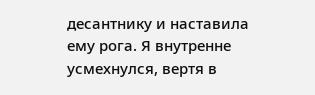десантнику и наставила ему рога. Я внутренне усмехнулся, вертя в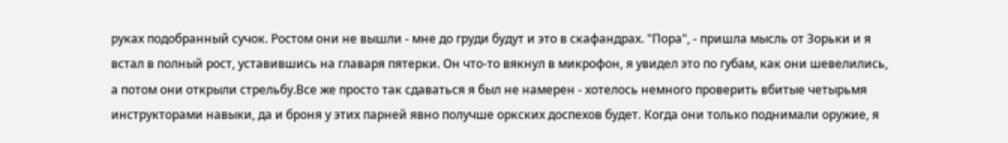руках подобранный сучок. Ростом они не вышли - мне до груди будут и это в скафандрах. "Пора", - пришла мысль от Зорьки и я встал в полный рост, уставившись на главаря пятерки. Он что-то вякнул в микрофон, я увидел это по губам, как они шевелились, а потом они открыли стрельбу.Все же просто так сдаваться я был не намерен - хотелось немного проверить вбитые четырьмя инструкторами навыки, да и броня у этих парней явно получше оркских доспехов будет. Когда они только поднимали оружие, я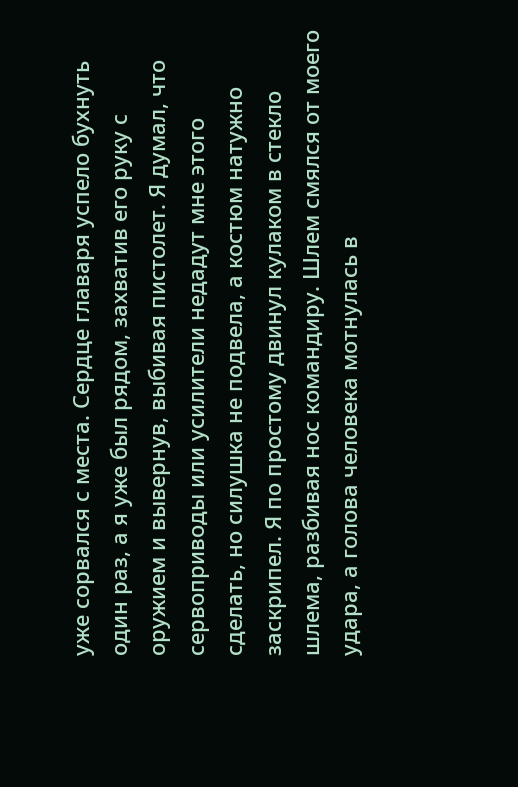уже сорвался с места. Сердце главаря успело бухнуть один раз, а я уже был рядом, захватив его руку с оружием и вывернув, выбивая пистолет. Я думал, что сервоприводы или усилители недадут мне этого сделать, но силушка не подвела, а костюм натужно заскрипел. Я по простому двинул кулаком в стекло шлема, разбивая нос командиру. Шлем смялся от моего удара, а голова человека мотнулась в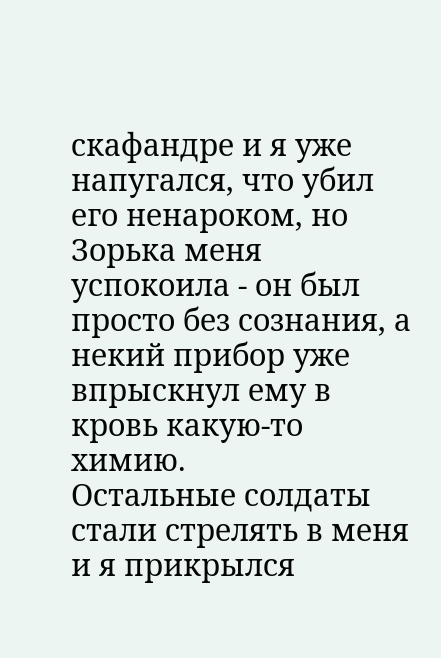скафандре и я уже напугался, что убил его ненароком, но Зорька меня успокоила - он был просто без сознания, а некий прибор уже впрыскнул ему в кровь какую-то химию.
Остальные солдаты стали стрелять в меня и я прикрылся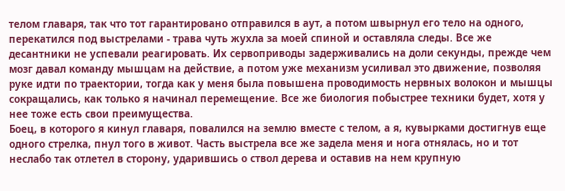телом главаря, так что тот гарантировано отправился в аут, а потом швырнул его тело на одного, перекатился под выстрелами - трава чуть жухла за моей спиной и оставляла следы. Все же десантники не успевали реагировать. Их сервоприводы задерживались на доли секунды, прежде чем мозг давал команду мышцам на действие, а потом уже механизм усиливал это движение, позволяя руке идти по траектории, тогда как у меня была повышена проводимость нервных волокон и мышцы сокращались, как только я начинал перемещение. Все же биология побыстрее техники будет, хотя у нее тоже есть свои преимущества.
Боец, в которого я кинул главаря, повалился на землю вместе с телом, а я, кувырками достигнув еще одного стрелка, пнул того в живот. Часть выстрела все же задела меня и нога отнялась, но и тот неслабо так отлетел в сторону, ударившись о ствол дерева и оставив на нем крупную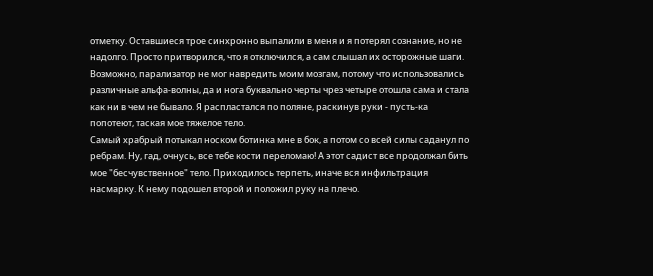отметку. Оставшиеся трое синхронно выпалили в меня и я потерял сознание, но не надолго. Просто притворился, что я отключился, а сам слышал их осторожные шаги. Возможно, парализатор не мог навредить моим мозгам, потому что использовались различные альфа-волны, да и нога буквально черты чрез четыре отошла сама и стала как ни в чем не бывало. Я распластался по поляне, раскинув руки - пусть-ка попотеют, таская мое тяжелое тело.
Самый храбрый потыкал носком ботинка мне в бок, а потом со всей силы саданул по ребрам. Ну, гад, очнусь, все тебе кости переломаю! А этот садист все продолжал бить мое "бесчувственное" тело. Приходилось терпеть, иначе вся инфильтрация насмарку. К нему подошел второй и положил руку на плечо.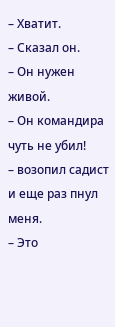– Хватит.
– Сказал он.
– Он нужен живой.
– Он командира чуть не убил!
– возопил садист и еще раз пнул меня.
– Это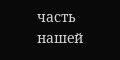часть нашей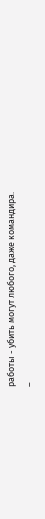работы - убить могут любого, даже командира.
–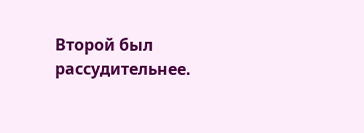Второй был рассудительнее.